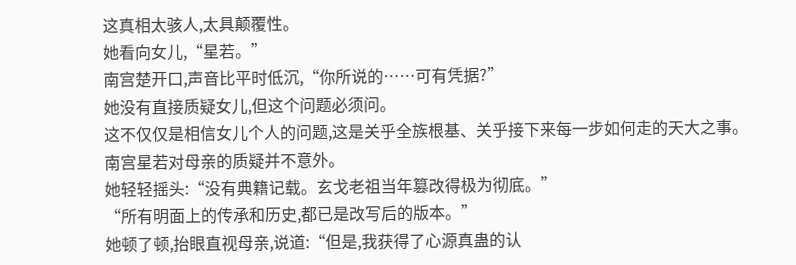这真相太骇人,太具颠覆性。
她看向女儿,“星若。”
南宫楚开口,声音比平时低沉,“你所说的……可有凭据?”
她没有直接质疑女儿,但这个问题必须问。
这不仅仅是相信女儿个人的问题,这是关乎全族根基、关乎接下来每一步如何走的天大之事。
南宫星若对母亲的质疑并不意外。
她轻轻摇头:“没有典籍记载。玄戈老祖当年篡改得极为彻底。”
“所有明面上的传承和历史,都已是改写后的版本。”
她顿了顿,抬眼直视母亲,说道:“但是,我获得了心源真蛊的认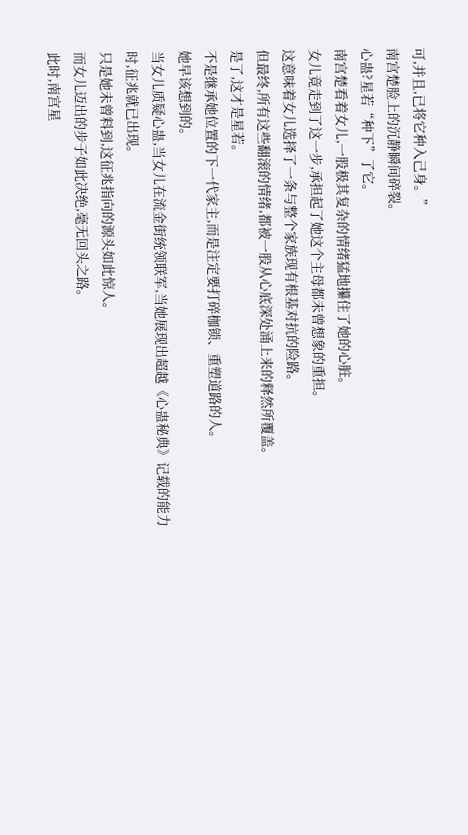可,并且,已将它种入己身。”
南宫楚脸上的沉静瞬间碎裂。
心蛊?星若“种下”了它。
南宫楚看着女儿,一股极其复杂的情绪猛地攥住了她的心脏。
女儿竟走到了这一步,承担起了她这个主母都未曾想象的重担。
这意味着女儿选择了一条与整个家族现有根基对抗的险路。
但最终,所有这些翻滚的情绪,都被一股从心底深处涌上来的释然所覆盖。
是了,这才是星若。
不是继承她位置的下一代家主,而是注定要打碎枷锁、重塑道路的人。
她早该想到的。
当女儿质疑心蛊,当女儿在流金街统领联军,当她展现出超越《心蛊秘典》记载的能力时,征兆就已出现。
只是她未曾料到,这征兆指向的源头如此惊人。
而女儿迈出的步子如此决绝,毫无回头之路。
此时,南宫星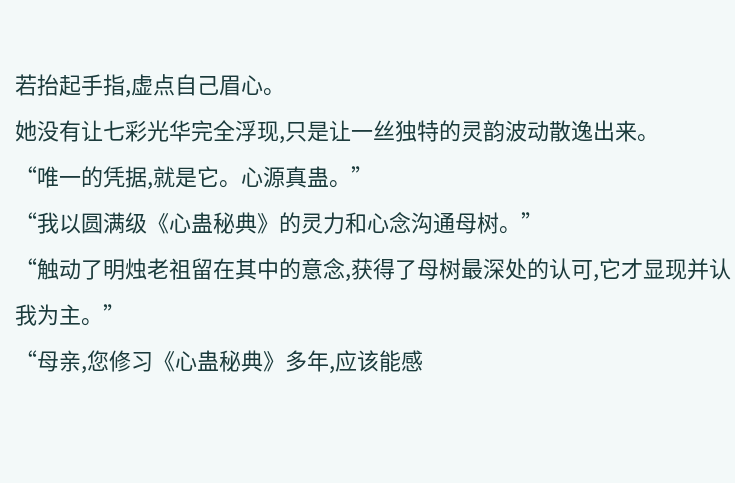若抬起手指,虚点自己眉心。
她没有让七彩光华完全浮现,只是让一丝独特的灵韵波动散逸出来。
“唯一的凭据,就是它。心源真蛊。”
“我以圆满级《心蛊秘典》的灵力和心念沟通母树。”
“触动了明烛老祖留在其中的意念,获得了母树最深处的认可,它才显现并认我为主。”
“母亲,您修习《心蛊秘典》多年,应该能感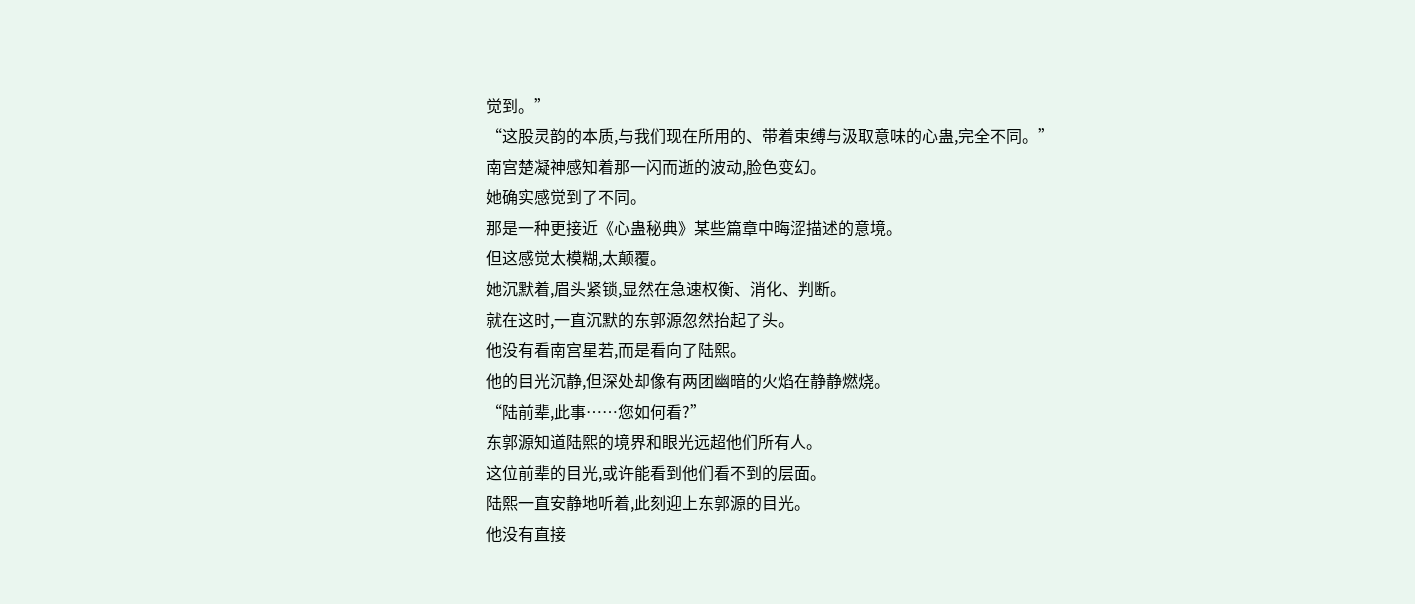觉到。”
“这股灵韵的本质,与我们现在所用的、带着束缚与汲取意味的心蛊,完全不同。”
南宫楚凝神感知着那一闪而逝的波动,脸色变幻。
她确实感觉到了不同。
那是一种更接近《心蛊秘典》某些篇章中晦涩描述的意境。
但这感觉太模糊,太颠覆。
她沉默着,眉头紧锁,显然在急速权衡、消化、判断。
就在这时,一直沉默的东郭源忽然抬起了头。
他没有看南宫星若,而是看向了陆熙。
他的目光沉静,但深处却像有两团幽暗的火焰在静静燃烧。
“陆前辈,此事……您如何看?”
东郭源知道陆熙的境界和眼光远超他们所有人。
这位前辈的目光,或许能看到他们看不到的层面。
陆熙一直安静地听着,此刻迎上东郭源的目光。
他没有直接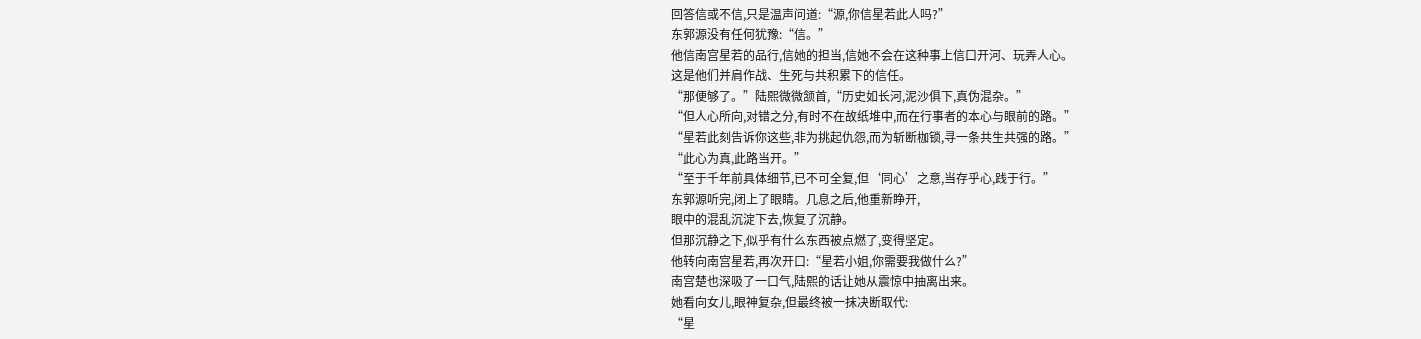回答信或不信,只是温声问道:“源,你信星若此人吗?”
东郭源没有任何犹豫:“信。”
他信南宫星若的品行,信她的担当,信她不会在这种事上信口开河、玩弄人心。
这是他们并肩作战、生死与共积累下的信任。
“那便够了。”陆熙微微颔首,“历史如长河,泥沙俱下,真伪混杂。”
“但人心所向,对错之分,有时不在故纸堆中,而在行事者的本心与眼前的路。”
“星若此刻告诉你这些,非为挑起仇怨,而为斩断枷锁,寻一条共生共强的路。”
“此心为真,此路当开。”
“至于千年前具体细节,已不可全复,但‘同心’之意,当存乎心,践于行。”
东郭源听完,闭上了眼睛。几息之后,他重新睁开,
眼中的混乱沉淀下去,恢复了沉静。
但那沉静之下,似乎有什么东西被点燃了,变得坚定。
他转向南宫星若,再次开口:“星若小姐,你需要我做什么?”
南宫楚也深吸了一口气,陆熙的话让她从震惊中抽离出来。
她看向女儿,眼神复杂,但最终被一抹决断取代:
“星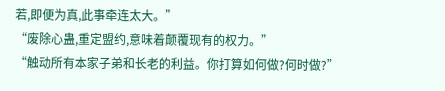若,即便为真,此事牵连太大。”
“废除心蛊,重定盟约,意味着颠覆现有的权力。”
“触动所有本家子弟和长老的利益。你打算如何做?何时做?”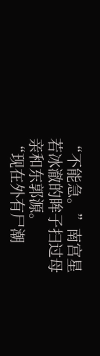“不能急。”南宫星若冰澈的眸子扫过母亲和东郭源。
“现在外有尸潮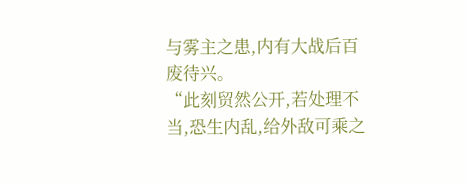与雾主之患,内有大战后百废待兴。
“此刻贸然公开,若处理不当,恐生内乱,给外敌可乘之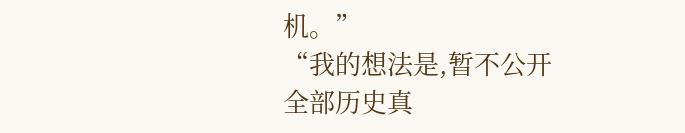机。”
“我的想法是,暂不公开全部历史真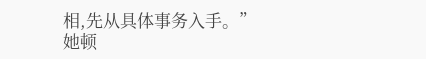相,先从具体事务入手。”
她顿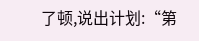了顿,说出计划:“第